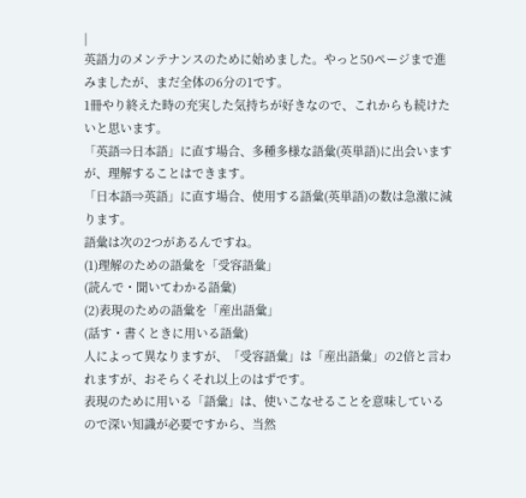|
英語力のメンテナンスのために始めました。やっと50ページまで進みましたが、まだ全体の6分の1です。
1冊やり終えた時の充実した気持ちが好きなので、これからも続けたいと思います。
「英語⇒日本語」に直す場合、多種多様な語彙(英単語)に出会いますが、理解することはできます。
「日本語⇒英語」に直す場合、使用する語彙(英単語)の数は急激に減ります。
語彙は次の2つがあるんですね。
(1)理解のための語彙を「受容語彙」
(読んで・聞いてわかる語彙)
(2)表現のための語彙を「産出語彙」
(話す・書くときに用いる語彙)
人によって異なりますが、「受容語彙」は「産出語彙」の2倍と言われますが、おそらくそれ以上のはずです。
表現のために用いる「語彙」は、使いこなせることを意味しているので深い知識が必要ですから、当然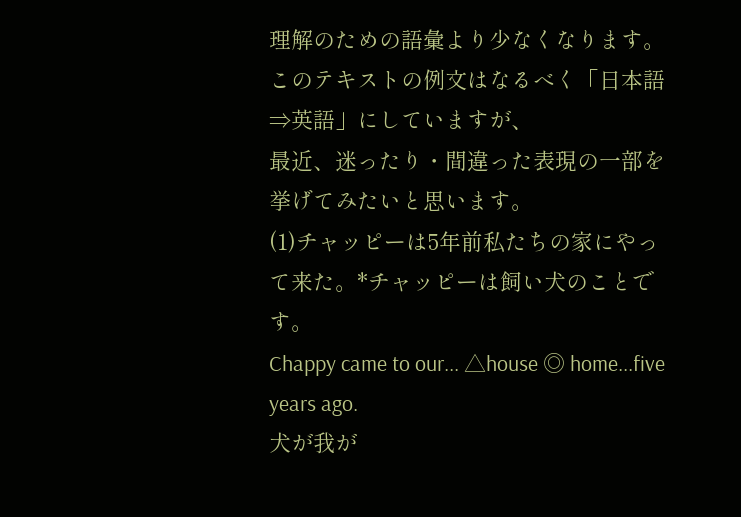理解のための語彙より少なくなります。
このテキストの例文はなるべく「日本語⇒英語」にしていますが、
最近、迷ったり・間違った表現の一部を挙げてみたいと思います。
(1)チャッピーは5年前私たちの家にやって来た。*チャッピーは飼い犬のことです。
Chappy came to our... △house ◎ home...five years ago.
犬が我が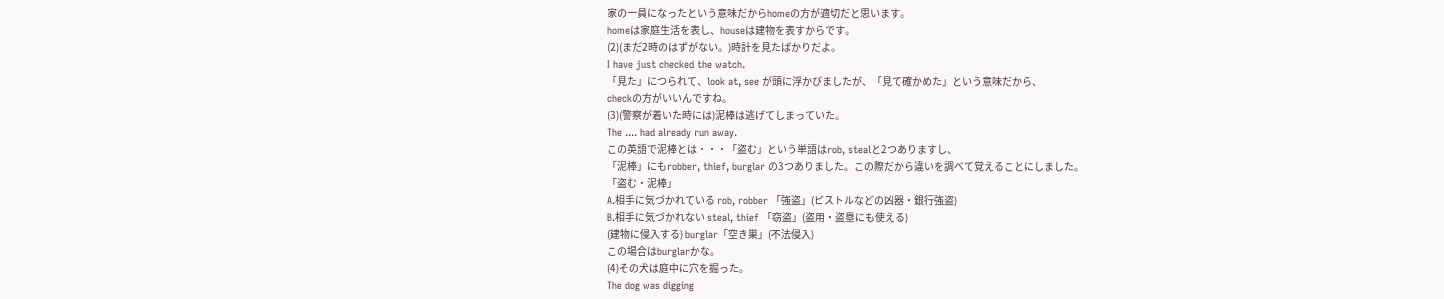家の一員になったという意味だからhomeの方が適切だと思います。
homeは家庭生活を表し、houseは建物を表すからです。
(2)(まだ2時のはずがない。)時計を見たばかりだよ。
I have just checked the watch.
「見た」につられて、look at, see が頭に浮かびましたが、「見て確かめた」という意味だから、
checkの方がいいんですね。
(3)(警察が着いた時には)泥棒は逃げてしまっていた。
The .... had already run away.
この英語で泥棒とは・・・「盗む」という単語はrob, stealと2つありますし、
「泥棒」にもrobber, thief, burglar の3つありました。この際だから違いを調べて覚えることにしました。
「盗む・泥棒」
A.相手に気づかれている rob, robber 「強盗」(ピストルなどの凶器・銀行強盗)
B.相手に気づかれない steal, thief 「窃盗」(盗用・盗塁にも使える)
(建物に侵入する) burglar「空き巣」(不法侵入)
この場合はburglarかな。
(4)その犬は庭中に穴を掘った。
The dog was digging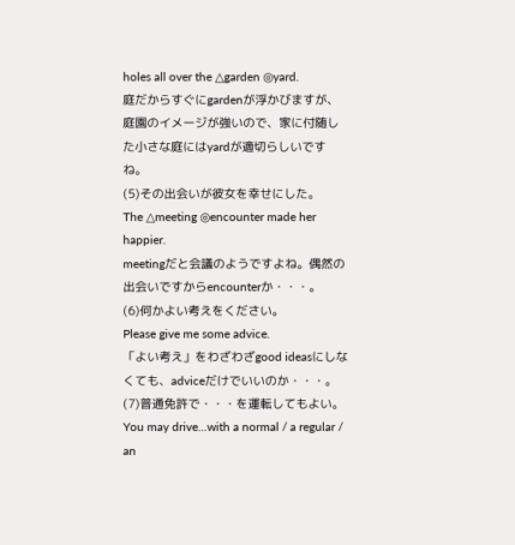holes all over the △garden ◎yard.
庭だからすぐにgardenが浮かびますが、庭園のイメージが強いので、家に付随した小さな庭にはyardが適切らしいですね。
(5)その出会いが彼女を幸せにした。
The △meeting ◎encounter made her happier.
meetingだと会議のようですよね。偶然の出会いですからencounterか・・・。
(6)何かよい考えをください。
Please give me some advice.
「よい考え」をわざわざgood ideasにしなくても、adviceだけでいいのか・・・。
(7)普通免許で・・・を運転してもよい。
You may drive...with a normal / a regular / an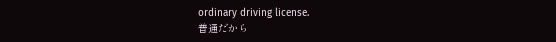ordinary driving license.
普通だから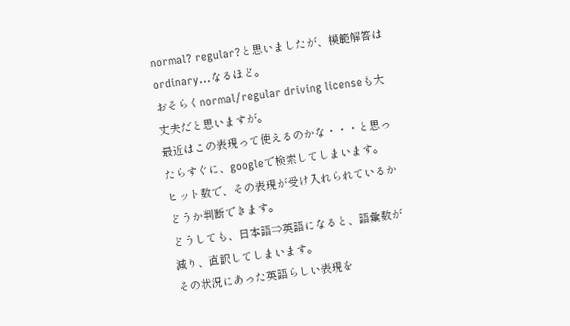normal? regular?と思いましたが、模範解答はordinary...なるほど。
おそらくnormal/regular driving licenseも大丈夫だと思いますが。
最近はこの表現って使えるのかな・・・と思ったらすぐに、googleで検索してしまいます。
ヒット数で、その表現が受け入れられているかどうか判断できます。
どうしても、日本語⇒英語になると、語彙数が減り、直訳してしまいます。
その状況にあった英語らしい表現を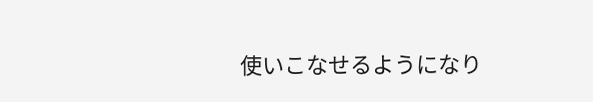使いこなせるようになり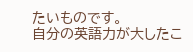たいものです。
自分の英語力が大したこ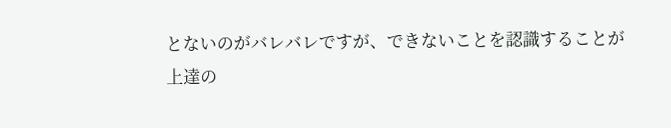とないのがバレバレですが、できないことを認識することが
上達の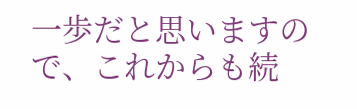一歩だと思いますので、これからも続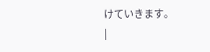けていきます。
|